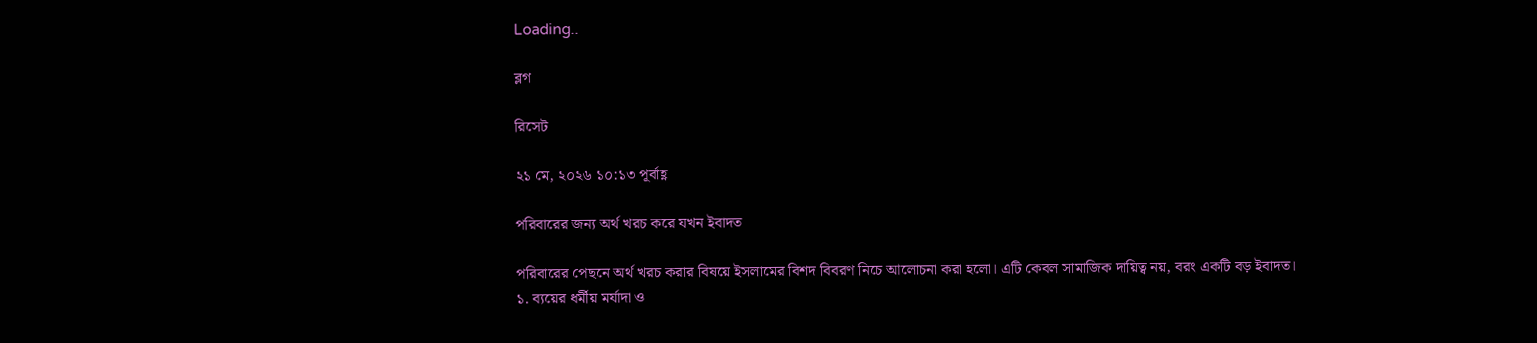Loading..

ব্লগ

রিসেট

২১ মে, ২০২৬ ১০:১৩ পূর্বাহ্ণ

পরিবারের জন্য অর্থ খরচ করে যখন ইবাদত

পরিবারের পেছনে অর্থ খরচ করার বিষয়ে ইসলামের বিশদ বিবরণ নিচে আলোচনা করা হলো। এটি কেবল সামাজিক দায়িত্ব নয়, বরং একটি বড় ইবাদত।
১. ব্যয়ের ধর্মীয় মর্যাদা ও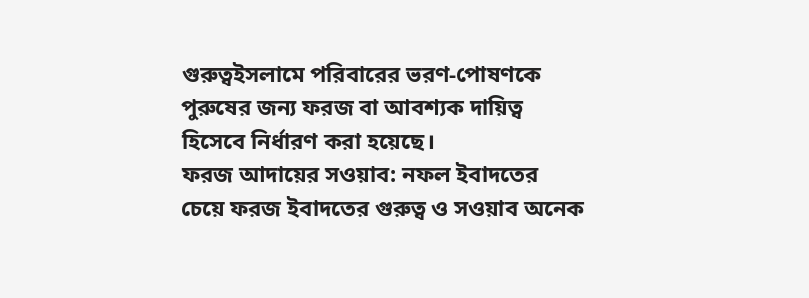গুরুত্বইসলামে পরিবারের ভরণ-পোষণকে পুরুষের জন্য ফরজ বা আবশ্যক দায়িত্ব হিসেবে নির্ধারণ করা হয়েছে।
ফরজ আদায়ের সওয়াব: নফল ইবাদতের চেয়ে ফরজ ইবাদতের গুরুত্ব ও সওয়াব অনেক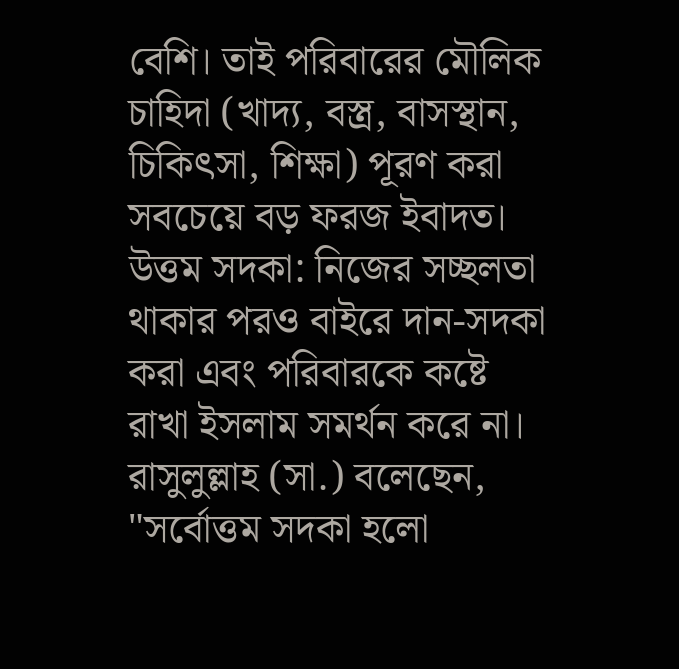বেশি। তাই পরিবারের মৌলিক চাহিদা (খাদ্য, বস্ত্র, বাসস্থান, চিকিৎসা, শিক্ষা) পূরণ করা সবচেয়ে বড় ফরজ ইবাদত।
উত্তম সদকা: নিজের সচ্ছলতা থাকার পরও বাইরে দান-সদকা করা এবং পরিবারকে কষ্টে রাখা ইসলাম সমর্থন করে না। রাসুলুল্লাহ (সা.) বলেছেন, "সর্বোত্তম সদকা হলো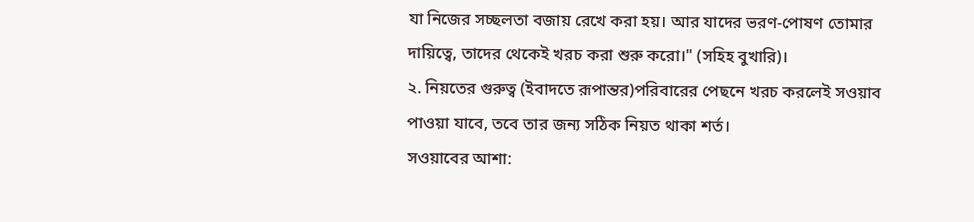যা নিজের সচ্ছলতা বজায় রেখে করা হয়। আর যাদের ভরণ-পোষণ তোমার দায়িত্বে, তাদের থেকেই খরচ করা শুরু করো।" (সহিহ বুখারি)।
২. নিয়তের গুরুত্ব (ইবাদতে রূপান্তর)পরিবারের পেছনে খরচ করলেই সওয়াব পাওয়া যাবে, তবে তার জন্য সঠিক নিয়ত থাকা শর্ত।
সওয়াবের আশা: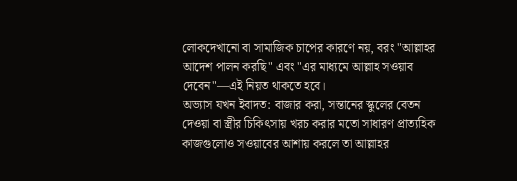লোকদেখানো বা সামাজিক চাপের কারণে নয়, বরং "আল্লাহর আদেশ পালন করছি" এবং "এর মাধ্যমে আল্লাহ সওয়াব দেবেন"—এই নিয়ত থাকতে হবে।
অভ্যাস যখন ইবাদত: বাজার করা, সন্তানের স্কুলের বেতন দেওয়া বা স্ত্রীর চিকিৎসায় খরচ করার মতো সাধারণ প্রাত্যহিক কাজগুলোও সওয়াবের আশায় করলে তা আল্লাহর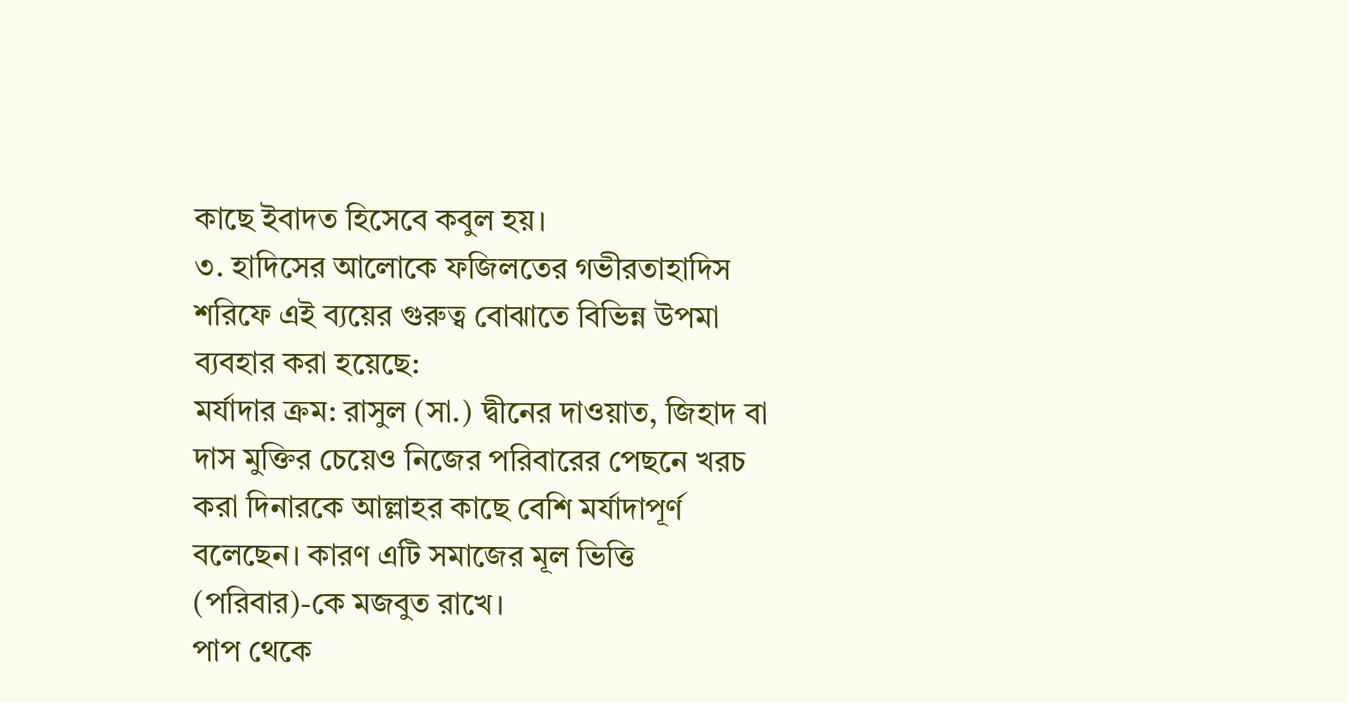কাছে ইবাদত হিসেবে কবুল হয়।
৩. হাদিসের আলোকে ফজিলতের গভীরতাহাদিস শরিফে এই ব্যয়ের গুরুত্ব বোঝাতে বিভিন্ন উপমা ব্যবহার করা হয়েছে:
মর্যাদার ক্রম: রাসুল (সা.) দ্বীনের দাওয়াত, জিহাদ বা দাস মুক্তির চেয়েও নিজের পরিবারের পেছনে খরচ করা দিনারকে আল্লাহর কাছে বেশি মর্যাদাপূর্ণ বলেছেন। কারণ এটি সমাজের মূল ভিত্তি (পরিবার)-কে মজবুত রাখে।
পাপ থেকে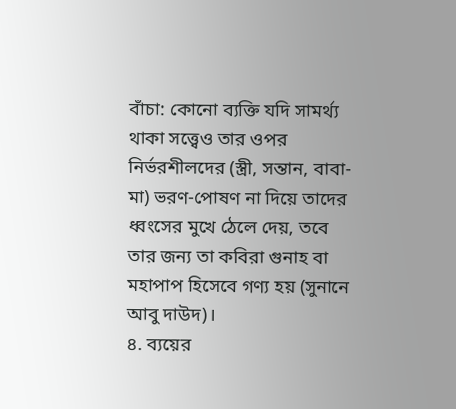বাঁচা: কোনো ব্যক্তি যদি সামর্থ্য থাকা সত্ত্বেও তার ওপর নির্ভরশীলদের (স্ত্রী, সন্তান, বাবা-মা) ভরণ-পোষণ না দিয়ে তাদের ধ্বংসের মুখে ঠেলে দেয়, তবে তার জন্য তা কবিরা গুনাহ বা মহাপাপ হিসেবে গণ্য হয় (সুনানে আবু দাউদ)।
৪. ব্যয়ের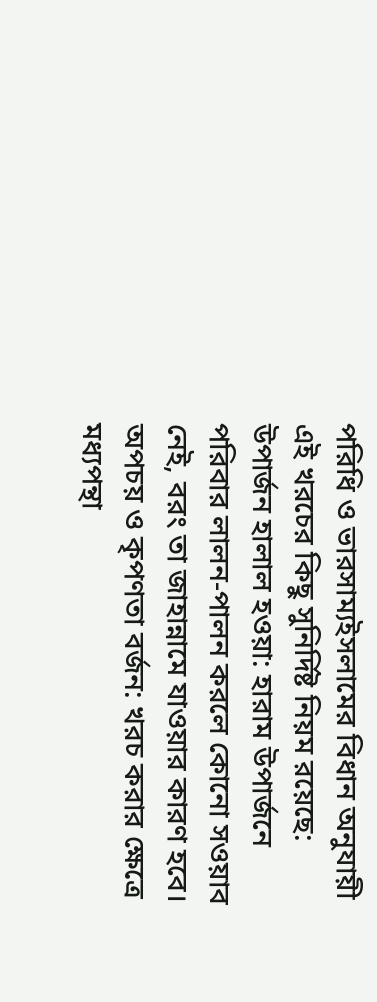পরিধি ও ভারসাম্যইসলামের বিধান অনুযায়ী এই খরচের কিছু সুনির্দিষ্ট নিয়ম রয়েছে:
উপার্জন হালাল হওয়া: হারাম উপার্জনে পরিবার লালন-পালন করলে কোনো সওয়াব নেই, বরং তা জাহান্নামে যাওয়ার কারণ হবে।
অপচয় ও কৃপণতা বর্জন: খরচ করার ক্ষেত্রে মধ্যপন্থা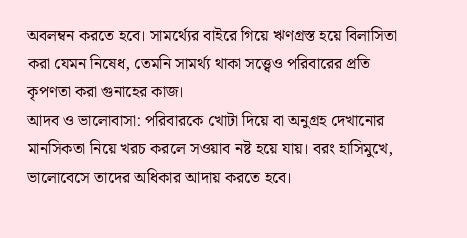অবলম্বন করতে হবে। সামর্থ্যের বাইরে গিয়ে ঋণগ্রস্ত হয়ে বিলাসিতা করা যেমন নিষেধ, তেমনি সামর্থ্য থাকা সত্ত্বেও পরিবারের প্রতি কৃপণতা করা গুনাহের কাজ।
আদব ও ভালোবাসা: পরিবারকে খোটা দিয়ে বা অনুগ্রহ দেখানোর মানসিকতা নিয়ে খরচ করলে সওয়াব নষ্ট হয়ে যায়। বরং হাসিমুখে, ভালোবেসে তাদের অধিকার আদায় করতে হবে।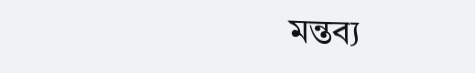মন্তব্য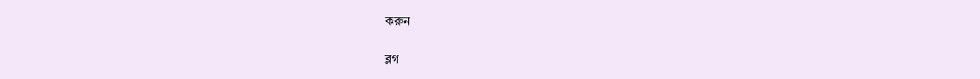করুন

ব্লগ